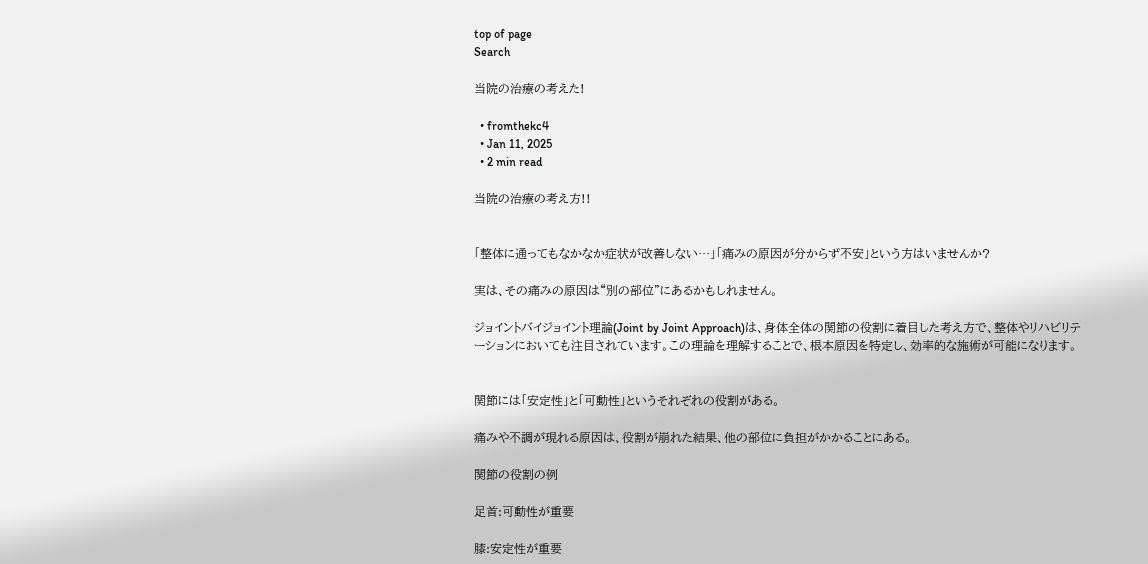top of page
Search

当院の治療の考えた!

  • fromthekc4
  • Jan 11, 2025
  • 2 min read

当院の治療の考え方!!


「整体に通ってもなかなか症状が改善しない…」「痛みの原因が分からず不安」という方はいませんか?

実は、その痛みの原因は“別の部位”にあるかもしれません。

ジョイントバイジョイント理論(Joint by Joint Approach)は、身体全体の関節の役割に着目した考え方で、整体やリハビリテーションにおいても注目されています。この理論を理解することで、根本原因を特定し、効率的な施術が可能になります。


関節には「安定性」と「可動性」というそれぞれの役割がある。

痛みや不調が現れる原因は、役割が崩れた結果、他の部位に負担がかかることにある。

関節の役割の例

足首:可動性が重要

膝:安定性が重要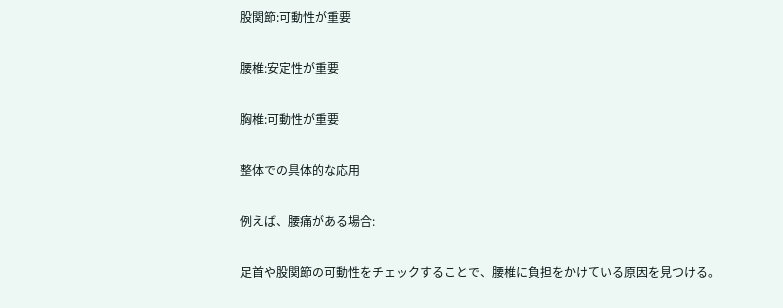股関節:可動性が重要

腰椎:安定性が重要

胸椎:可動性が重要

整体での具体的な応用

例えば、腰痛がある場合:

足首や股関節の可動性をチェックすることで、腰椎に負担をかけている原因を見つける。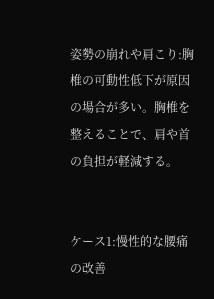姿勢の崩れや肩こり:胸椎の可動性低下が原因の場合が多い。胸椎を整えることで、肩や首の負担が軽減する。


ケース1:慢性的な腰痛の改善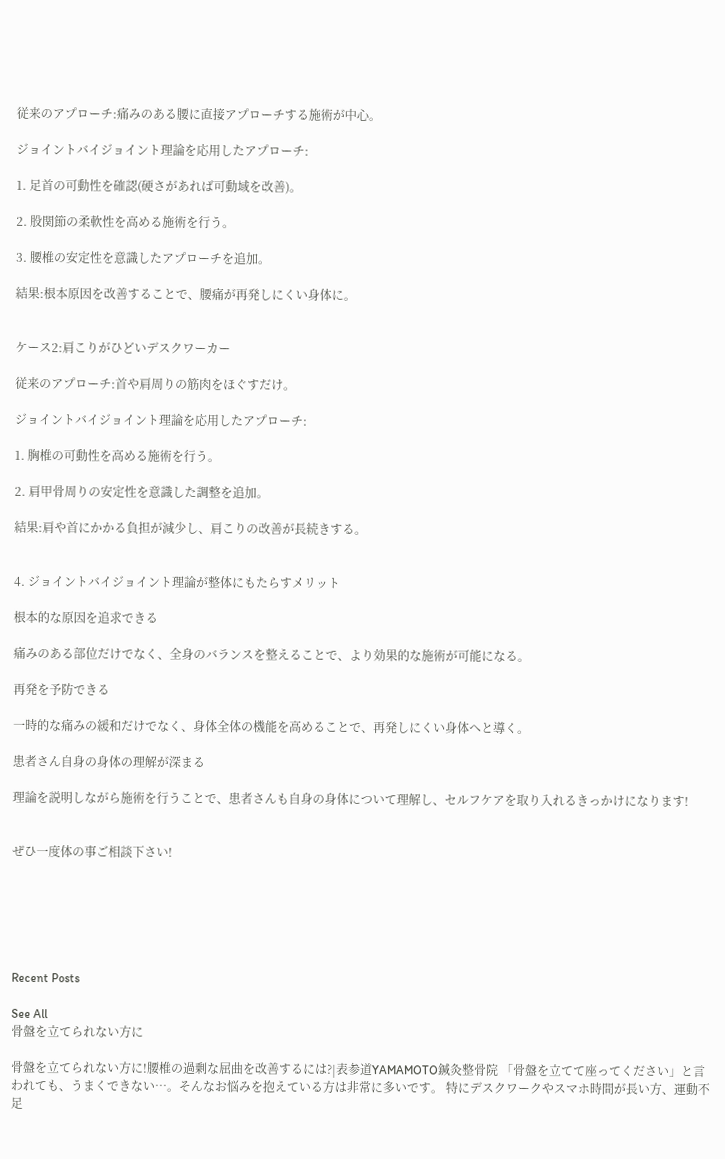従来のアプローチ:痛みのある腰に直接アプローチする施術が中心。

ジョイントバイジョイント理論を応用したアプローチ:

1. 足首の可動性を確認(硬さがあれば可動域を改善)。

2. 股関節の柔軟性を高める施術を行う。

3. 腰椎の安定性を意識したアプローチを追加。

結果:根本原因を改善することで、腰痛が再発しにくい身体に。


ケース2:肩こりがひどいデスクワーカー

従来のアプローチ:首や肩周りの筋肉をほぐすだけ。

ジョイントバイジョイント理論を応用したアプローチ:

1. 胸椎の可動性を高める施術を行う。

2. 肩甲骨周りの安定性を意識した調整を追加。

結果:肩や首にかかる負担が減少し、肩こりの改善が長続きする。


4. ジョイントバイジョイント理論が整体にもたらすメリット

根本的な原因を追求できる

痛みのある部位だけでなく、全身のバランスを整えることで、より効果的な施術が可能になる。

再発を予防できる

一時的な痛みの緩和だけでなく、身体全体の機能を高めることで、再発しにくい身体へと導く。

患者さん自身の身体の理解が深まる

理論を説明しながら施術を行うことで、患者さんも自身の身体について理解し、セルフケアを取り入れるきっかけになります!


ぜひ一度体の事ご相談下さい!






Recent Posts

See All
骨盤を立てられない方に

骨盤を立てられない方に!腰椎の過剰な屈曲を改善するには?|表参道YAMAMOTO鍼灸整骨院 「骨盤を立てて座ってください」と言われても、うまくできない…。そんなお悩みを抱えている方は非常に多いです。 特にデスクワークやスマホ時間が長い方、運動不足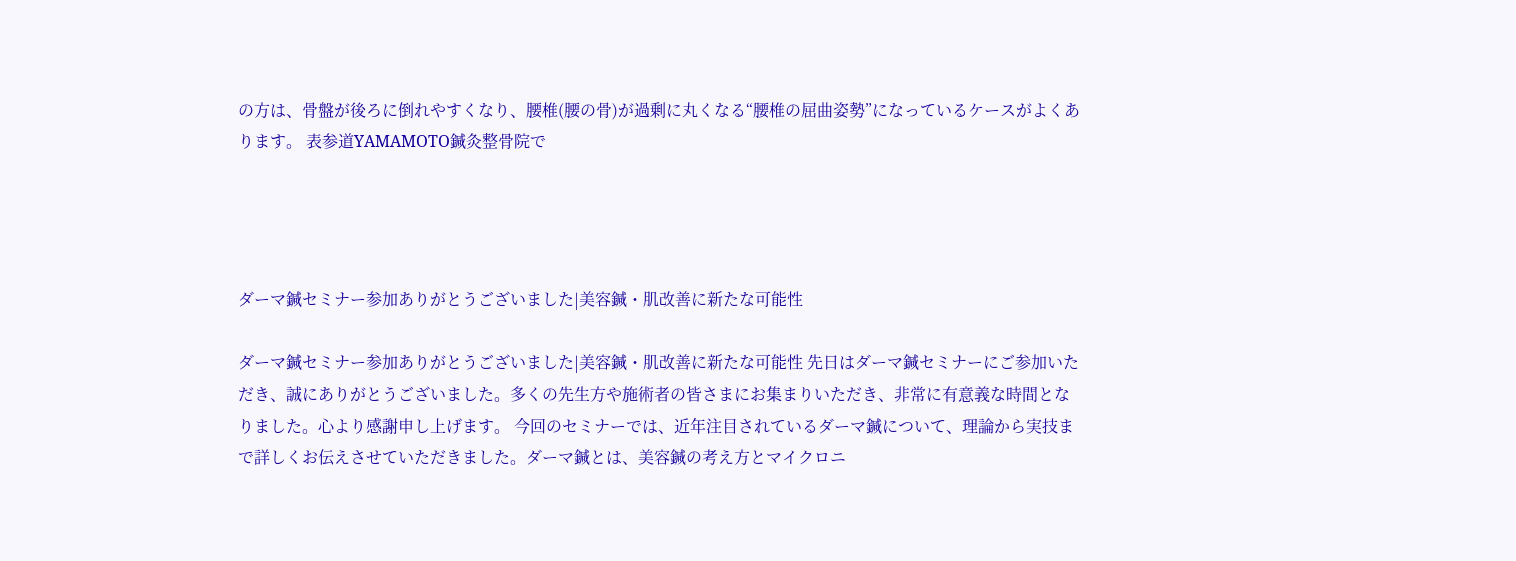の方は、骨盤が後ろに倒れやすくなり、腰椎(腰の骨)が過剰に丸くなる“腰椎の屈曲姿勢”になっているケースがよくあります。 表参道YAMAMOTO鍼灸整骨院で




ダーマ鍼セミナー参加ありがとうございました|美容鍼・肌改善に新たな可能性

ダーマ鍼セミナー参加ありがとうございました|美容鍼・肌改善に新たな可能性 先日はダーマ鍼セミナーにご参加いただき、誠にありがとうございました。多くの先生方や施術者の皆さまにお集まりいただき、非常に有意義な時間となりました。心より感謝申し上げます。 今回のセミナーでは、近年注目されているダーマ鍼について、理論から実技まで詳しくお伝えさせていただきました。ダーマ鍼とは、美容鍼の考え方とマイクロニ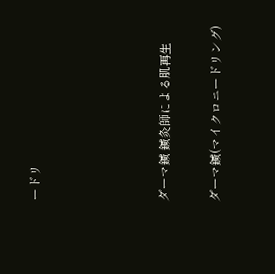ードリ




ダーマ鍼 鍼灸師による肌再生

ダーマ鍼(マイクロニードリング)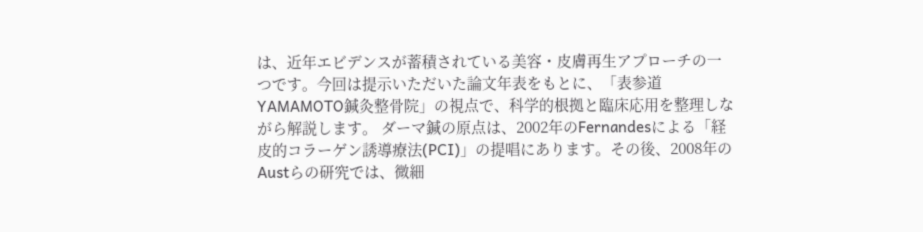は、近年エビデンスが蓄積されている美容・皮膚再生アプローチの一つです。今回は提示いただいた論文年表をもとに、「表参道YAMAMOTO鍼灸整骨院」の視点で、科学的根拠と臨床応用を整理しながら解説します。 ダーマ鍼の原点は、2002年のFernandesによる「経皮的コラーゲン誘導療法(PCI)」の提唱にあります。その後、2008年のAustらの研究では、微細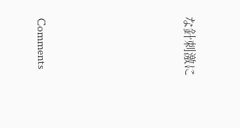な針刺激に





Comments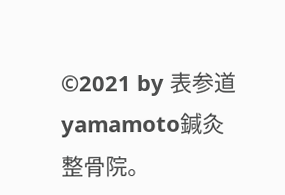©2021 by 表参道yamamoto鍼灸整骨院。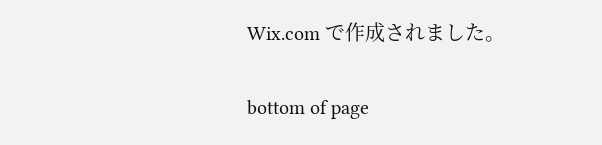Wix.com で作成されました。

bottom of page